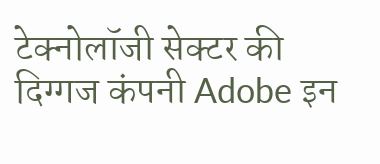टेक्नोलॉजी सेक्टर की दिग्गज कंपनी Adobe इन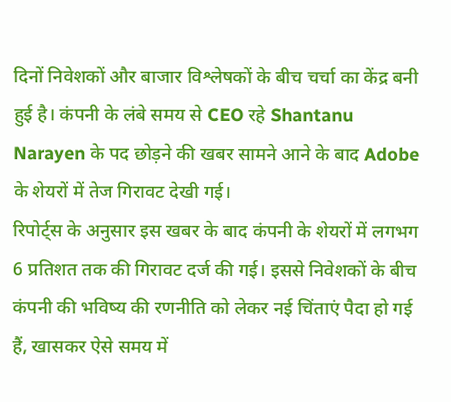दिनों निवेशकों और बाजार विश्लेषकों के बीच चर्चा का केंद्र बनी हुई है। कंपनी के लंबे समय से CEO रहे Shantanu Narayen के पद छोड़ने की खबर सामने आने के बाद Adobe के शेयरों में तेज गिरावट देखी गई।
रिपोर्ट्स के अनुसार इस खबर के बाद कंपनी के शेयरों में लगभग 6 प्रतिशत तक की गिरावट दर्ज की गई। इससे निवेशकों के बीच कंपनी की भविष्य की रणनीति को लेकर नई चिंताएं पैदा हो गई हैं, खासकर ऐसे समय में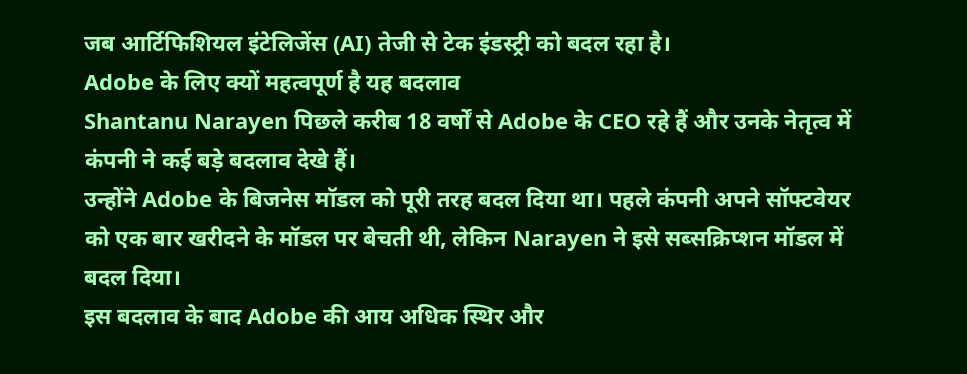जब आर्टिफिशियल इंटेलिजेंस (AI) तेजी से टेक इंडस्ट्री को बदल रहा है।
Adobe के लिए क्यों महत्वपूर्ण है यह बदलाव
Shantanu Narayen पिछले करीब 18 वर्षों से Adobe के CEO रहे हैं और उनके नेतृत्व में कंपनी ने कई बड़े बदलाव देखे हैं।
उन्होंने Adobe के बिजनेस मॉडल को पूरी तरह बदल दिया था। पहले कंपनी अपने सॉफ्टवेयर को एक बार खरीदने के मॉडल पर बेचती थी, लेकिन Narayen ने इसे सब्सक्रिप्शन मॉडल में बदल दिया।
इस बदलाव के बाद Adobe की आय अधिक स्थिर और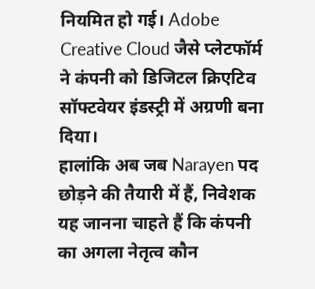नियमित हो गई। Adobe Creative Cloud जैसे प्लेटफॉर्म ने कंपनी को डिजिटल क्रिएटिव सॉफ्टवेयर इंडस्ट्री में अग्रणी बना दिया।
हालांकि अब जब Narayen पद छोड़ने की तैयारी में हैं, निवेशक यह जानना चाहते हैं कि कंपनी का अगला नेतृत्व कौन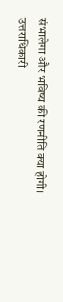संभालेगा और भविष्य की रणनीति क्या होगी।
उत्तराधिकारी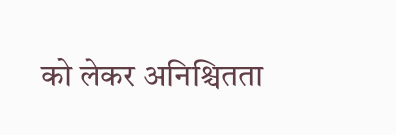को लेकर अनिश्चितता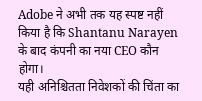Adobe ने अभी तक यह स्पष्ट नहीं किया है कि Shantanu Narayen के बाद कंपनी का नया CEO कौन होगा।
यही अनिश्चितता निवेशकों की चिंता का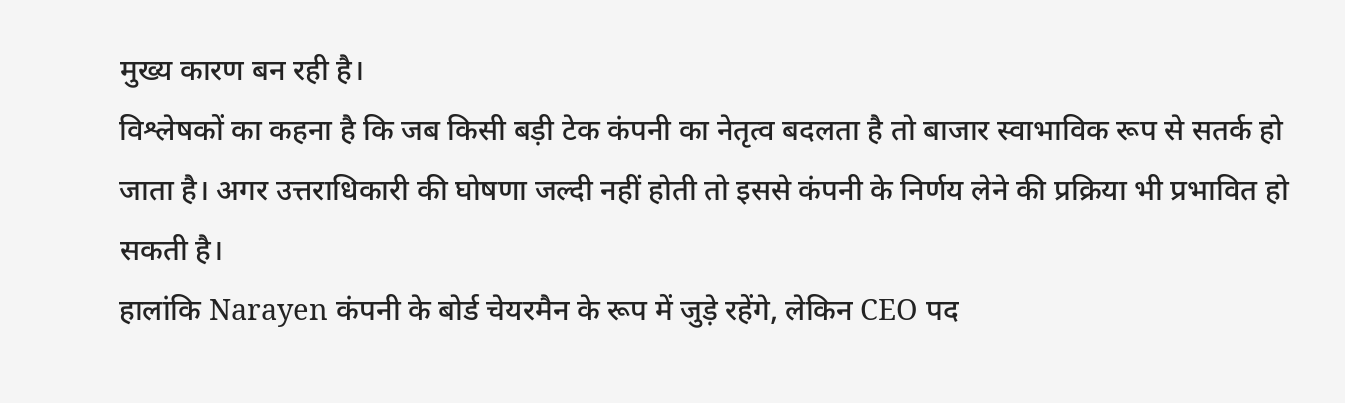मुख्य कारण बन रही है।
विश्लेषकों का कहना है कि जब किसी बड़ी टेक कंपनी का नेतृत्व बदलता है तो बाजार स्वाभाविक रूप से सतर्क हो जाता है। अगर उत्तराधिकारी की घोषणा जल्दी नहीं होती तो इससे कंपनी के निर्णय लेने की प्रक्रिया भी प्रभावित हो सकती है।
हालांकि Narayen कंपनी के बोर्ड चेयरमैन के रूप में जुड़े रहेंगे, लेकिन CEO पद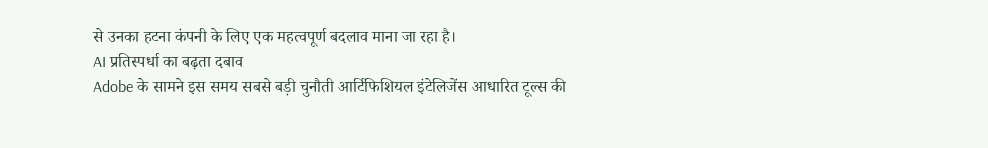से उनका हटना कंपनी के लिए एक महत्वपूर्ण बदलाव माना जा रहा है।
AI प्रतिस्पर्धा का बढ़ता दबाव
Adobe के सामने इस समय सबसे बड़ी चुनौती आर्टिफिशियल इंटेलिजेंस आधारित टूल्स की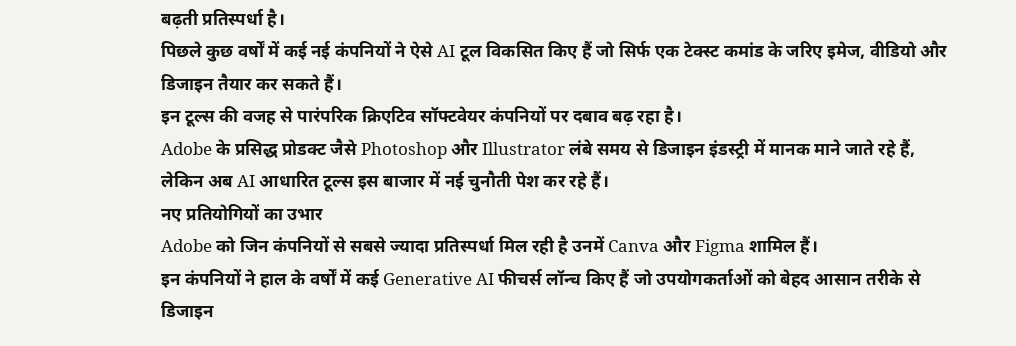बढ़ती प्रतिस्पर्धा है।
पिछले कुछ वर्षों में कई नई कंपनियों ने ऐसे AI टूल विकसित किए हैं जो सिर्फ एक टेक्स्ट कमांड के जरिए इमेज, वीडियो और डिजाइन तैयार कर सकते हैं।
इन टूल्स की वजह से पारंपरिक क्रिएटिव सॉफ्टवेयर कंपनियों पर दबाव बढ़ रहा है।
Adobe के प्रसिद्ध प्रोडक्ट जैसे Photoshop और Illustrator लंबे समय से डिजाइन इंडस्ट्री में मानक माने जाते रहे हैं, लेकिन अब AI आधारित टूल्स इस बाजार में नई चुनौती पेश कर रहे हैं।
नए प्रतियोगियों का उभार
Adobe को जिन कंपनियों से सबसे ज्यादा प्रतिस्पर्धा मिल रही है उनमें Canva और Figma शामिल हैं।
इन कंपनियों ने हाल के वर्षों में कई Generative AI फीचर्स लॉन्च किए हैं जो उपयोगकर्ताओं को बेहद आसान तरीके से डिजाइन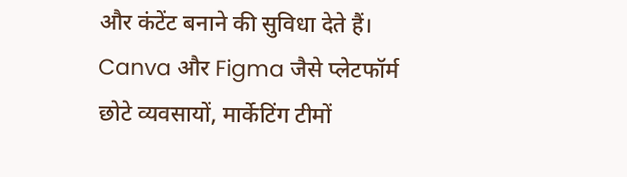और कंटेंट बनाने की सुविधा देते हैं।
Canva और Figma जैसे प्लेटफॉर्म छोटे व्यवसायों, मार्केटिंग टीमों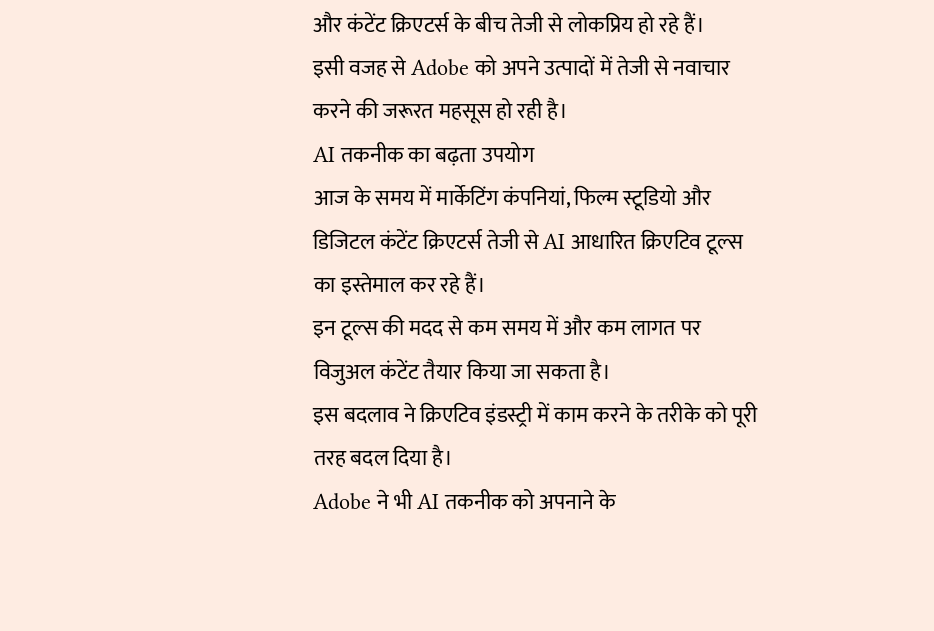और कंटेंट क्रिएटर्स के बीच तेजी से लोकप्रिय हो रहे हैं।
इसी वजह से Adobe को अपने उत्पादों में तेजी से नवाचार करने की जरूरत महसूस हो रही है।
AI तकनीक का बढ़ता उपयोग
आज के समय में मार्केटिंग कंपनियां, फिल्म स्टूडियो और डिजिटल कंटेंट क्रिएटर्स तेजी से AI आधारित क्रिएटिव टूल्स का इस्तेमाल कर रहे हैं।
इन टूल्स की मदद से कम समय में और कम लागत पर विजुअल कंटेंट तैयार किया जा सकता है।
इस बदलाव ने क्रिएटिव इंडस्ट्री में काम करने के तरीके को पूरी तरह बदल दिया है।
Adobe ने भी AI तकनीक को अपनाने के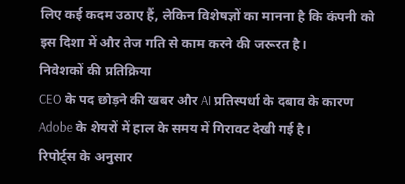लिए कई कदम उठाए हैं, लेकिन विशेषज्ञों का मानना है कि कंपनी को इस दिशा में और तेज गति से काम करने की जरूरत है।
निवेशकों की प्रतिक्रिया
CEO के पद छोड़ने की खबर और AI प्रतिस्पर्धा के दबाव के कारण Adobe के शेयरों में हाल के समय में गिरावट देखी गई है।
रिपोर्ट्स के अनुसार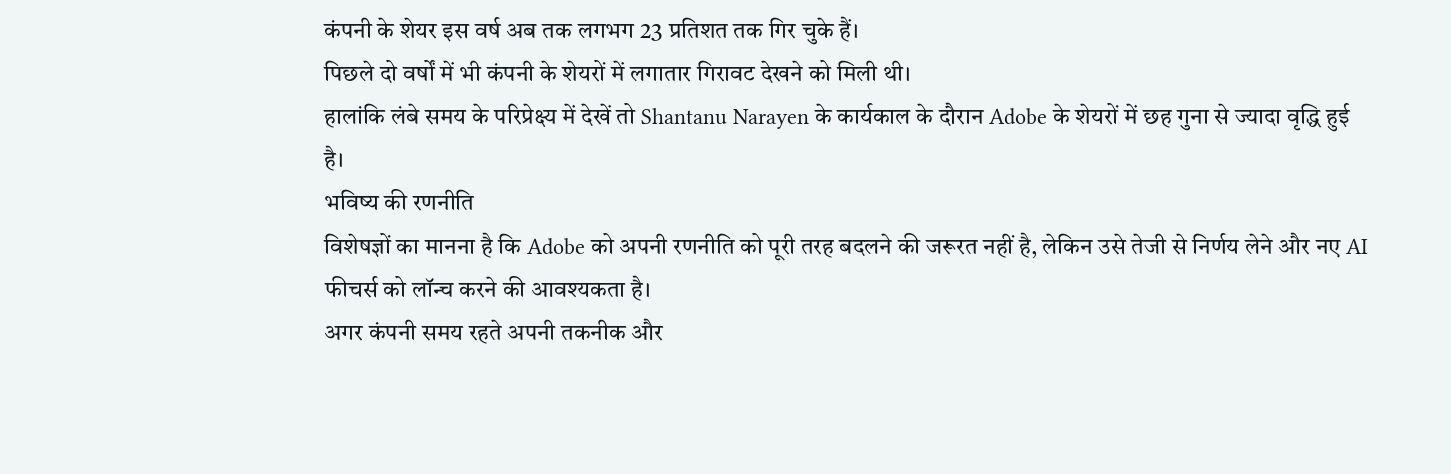कंपनी के शेयर इस वर्ष अब तक लगभग 23 प्रतिशत तक गिर चुके हैं।
पिछले दो वर्षों में भी कंपनी के शेयरों में लगातार गिरावट देखने को मिली थी।
हालांकि लंबे समय के परिप्रेक्ष्य में देखें तो Shantanu Narayen के कार्यकाल के दौरान Adobe के शेयरों में छह गुना से ज्यादा वृद्धि हुई है।
भविष्य की रणनीति
विशेषज्ञों का मानना है कि Adobe को अपनी रणनीति को पूरी तरह बदलने की जरूरत नहीं है, लेकिन उसे तेजी से निर्णय लेने और नए AI फीचर्स को लॉन्च करने की आवश्यकता है।
अगर कंपनी समय रहते अपनी तकनीक और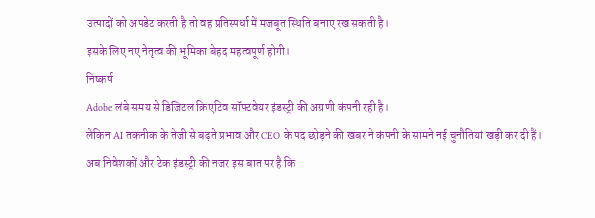उत्पादों को अपडेट करती है तो वह प्रतिस्पर्धा में मजबूत स्थिति बनाए रख सकती है।
इसके लिए नए नेतृत्व की भूमिका बेहद महत्वपूर्ण होगी।
निष्कर्ष
Adobe लंबे समय से डिजिटल क्रिएटिव सॉफ्टवेयर इंडस्ट्री की अग्रणी कंपनी रही है।
लेकिन AI तकनीक के तेजी से बढ़ते प्रभाव और CEO के पद छोड़ने की खबर ने कंपनी के सामने नई चुनौतियां खड़ी कर दी हैं।
अब निवेशकों और टेक इंडस्ट्री की नजर इस बात पर है कि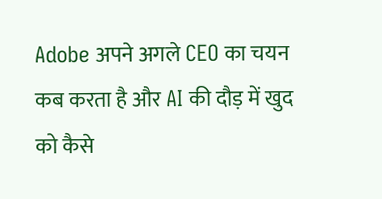Adobe अपने अगले CEO का चयन कब करता है और AI की दौड़ में खुद को कैसे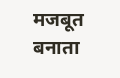मजबूत बनाता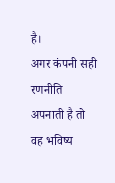है।
अगर कंपनी सही रणनीति अपनाती है तो वह भविष्य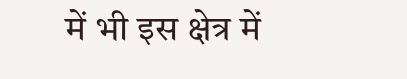में भी इस क्षेत्र में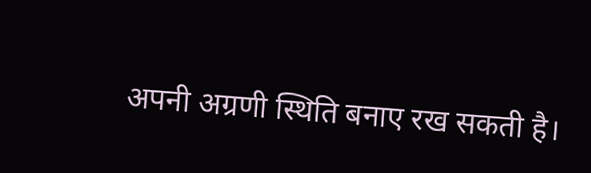अपनी अग्रणी स्थिति बनाए रख सकती है।